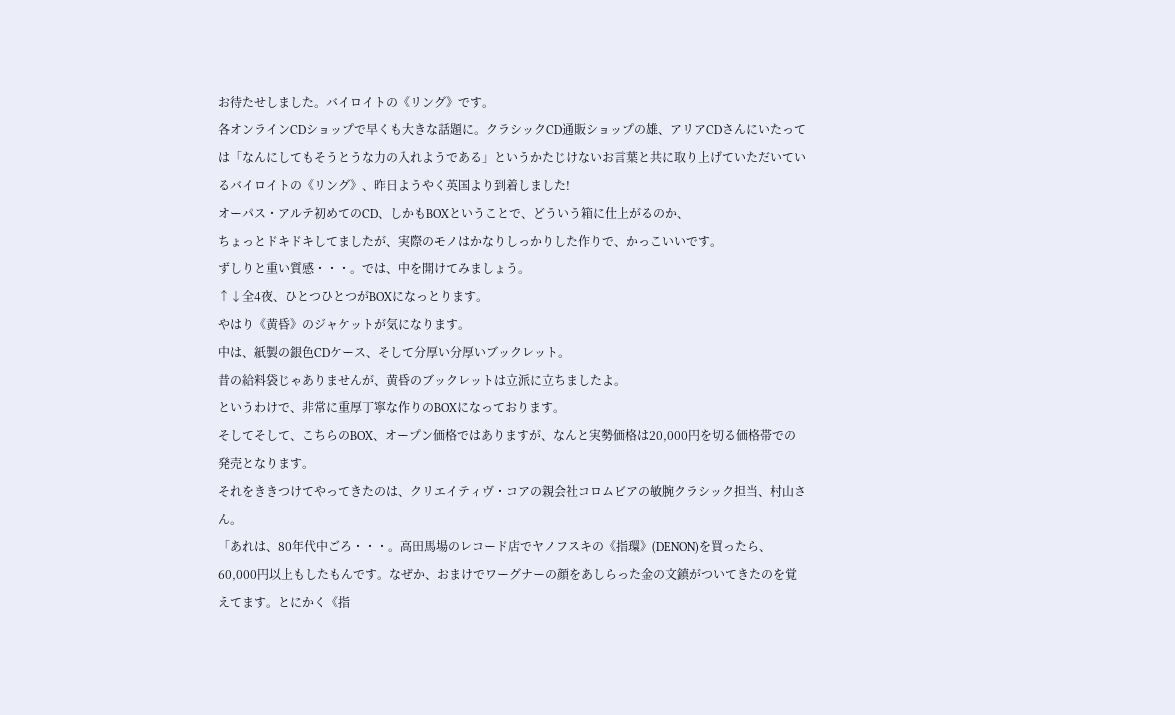お待たせしました。バイロイトの《リング》です。
各オンラインCDショップで早くも大きな話題に。クラシックCD通販ショップの雄、アリアCDさんにいたっては「なんにしてもそうとうな力の入れようである」というかたじけないお言葉と共に取り上げていただいているバイロイトの《リング》、昨日ようやく英国より到着しました!
オーパス・アルテ初めてのCD、しかもBOXということで、どういう箱に仕上がるのか、
ちょっとドキドキしてましたが、実際のモノはかなりしっかりした作りで、かっこいいです。
ずしりと重い質感・・・。では、中を開けてみましょう。
↑↓全4夜、ひとつひとつがBOXになっとります。
やはり《黄昏》のジャケットが気になります。
中は、紙製の銀色CDケース、そして分厚い分厚いブックレット。
昔の給料袋じゃありませんが、黄昏のブックレットは立派に立ちましたよ。
というわけで、非常に重厚丁寧な作りのBOXになっております。
そしてそして、こちらのBOX、オープン価格ではありますが、なんと実勢価格は20,000円を切る価格帯での発売となります。
それをききつけてやってきたのは、クリエイティヴ・コアの親会社コロムビアの敏腕クラシック担当、村山さん。
「あれは、80年代中ごろ・・・。高田馬場のレコード店でヤノフスキの《指環》(DENON)を買ったら、60,000円以上もしたもんです。なぜか、おまけでワーグナーの顔をあしらった金の文鎮がついてきたのを覚えてます。とにかく《指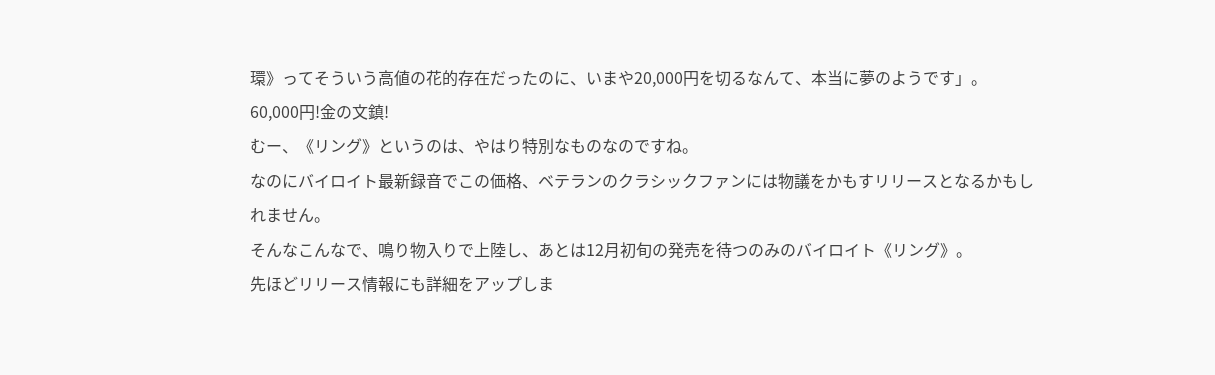環》ってそういう高値の花的存在だったのに、いまや20,000円を切るなんて、本当に夢のようです」。
60,000円!金の文鎮!
むー、《リング》というのは、やはり特別なものなのですね。
なのにバイロイト最新録音でこの価格、ベテランのクラシックファンには物議をかもすリリースとなるかもしれません。
そんなこんなで、鳴り物入りで上陸し、あとは12月初旬の発売を待つのみのバイロイト《リング》。
先ほどリリース情報にも詳細をアップしま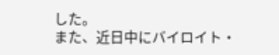した。
また、近日中にバイロイト・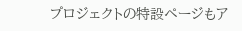プロジェクトの特設ページもア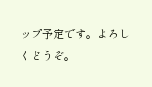ップ予定です。よろしくどうぞ。